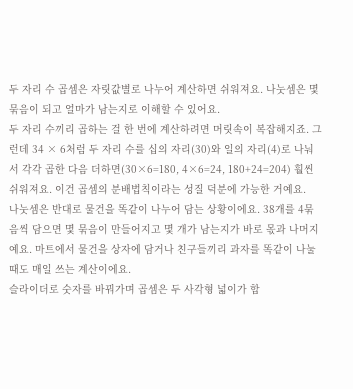두 자리 수 곱셈은 자릿값별로 나누어 계산하면 쉬워져요. 나눗셈은 몇 묶음이 되고 얼마가 남는지로 이해할 수 있어요.
두 자리 수끼리 곱하는 걸 한 번에 계산하려면 머릿속이 복잡해지죠. 그런데 34 × 6처럼 두 자리 수를 십의 자리(30)와 일의 자리(4)로 나눠서 각각 곱한 다음 더하면(30×6=180, 4×6=24, 180+24=204) 훨씬 쉬워져요. 이건 곱셈의 분배법칙이라는 성질 덕분에 가능한 거예요.
나눗셈은 반대로 물건을 똑같이 나누어 담는 상황이에요. 38개를 4묶음씩 담으면 몇 묶음이 만들어지고 몇 개가 남는지가 바로 몫과 나머지예요. 마트에서 물건을 상자에 담거나 친구들끼리 과자를 똑같이 나눌 때도 매일 쓰는 계산이에요.
슬라이더로 숫자를 바꿔가며 곱셈은 두 사각형 넓이가 합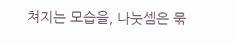쳐지는 모습을, 나눗셈은 묶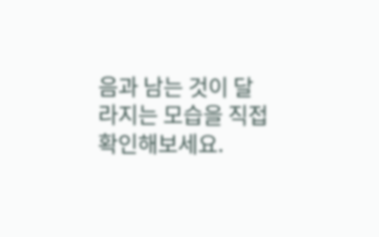음과 남는 것이 달라지는 모습을 직접 확인해보세요.